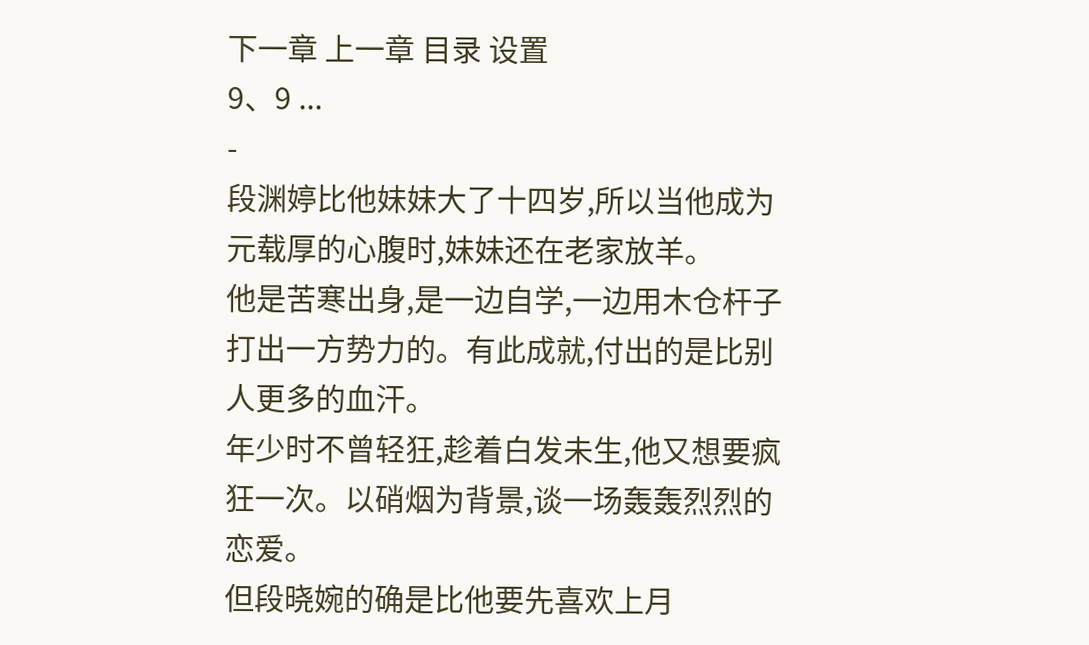下一章 上一章 目录 设置
9、9 ...
-
段渊婷比他妹妹大了十四岁,所以当他成为元载厚的心腹时,妹妹还在老家放羊。
他是苦寒出身,是一边自学,一边用木仓杆子打出一方势力的。有此成就,付出的是比别人更多的血汗。
年少时不曾轻狂,趁着白发未生,他又想要疯狂一次。以硝烟为背景,谈一场轰轰烈烈的恋爱。
但段晓婉的确是比他要先喜欢上月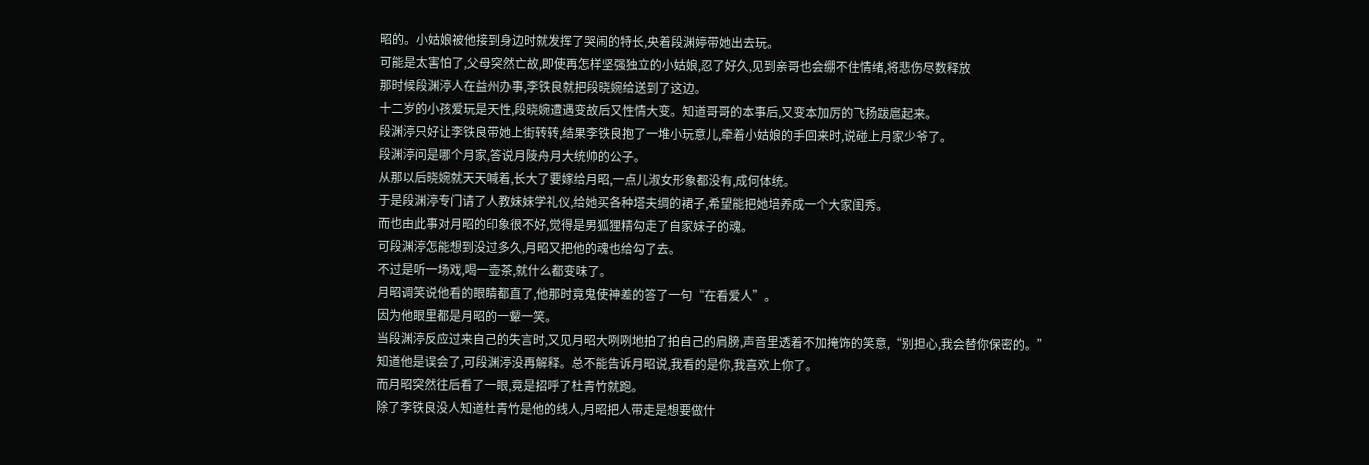昭的。小姑娘被他接到身边时就发挥了哭闹的特长,央着段渊婷带她出去玩。
可能是太害怕了,父母突然亡故,即使再怎样坚强独立的小姑娘,忍了好久,见到亲哥也会绷不住情绪,将悲伤尽数释放
那时候段渊渟人在益州办事,李铁良就把段晓婉给送到了这边。
十二岁的小孩爱玩是天性,段晓婉遭遇变故后又性情大变。知道哥哥的本事后,又变本加厉的飞扬跋扈起来。
段渊渟只好让李铁良带她上街转转,结果李铁良抱了一堆小玩意儿,牵着小姑娘的手回来时,说碰上月家少爷了。
段渊渟问是哪个月家,答说月陵舟月大统帅的公子。
从那以后晓婉就天天喊着,长大了要嫁给月昭,一点儿淑女形象都没有,成何体统。
于是段渊渟专门请了人教妹妹学礼仪,给她买各种塔夫绸的裙子,希望能把她培养成一个大家闺秀。
而也由此事对月昭的印象很不好,觉得是男狐狸精勾走了自家妹子的魂。
可段渊渟怎能想到没过多久,月昭又把他的魂也给勾了去。
不过是听一场戏,喝一壶茶,就什么都变味了。
月昭调笑说他看的眼睛都直了,他那时竟鬼使神差的答了一句“在看爱人”。
因为他眼里都是月昭的一颦一笑。
当段渊渟反应过来自己的失言时,又见月昭大咧咧地拍了拍自己的肩膀,声音里透着不加掩饰的笑意,“别担心,我会替你保密的。”
知道他是误会了,可段渊渟没再解释。总不能告诉月昭说,我看的是你,我喜欢上你了。
而月昭突然往后看了一眼,竟是招呼了杜青竹就跑。
除了李铁良没人知道杜青竹是他的线人,月昭把人带走是想要做什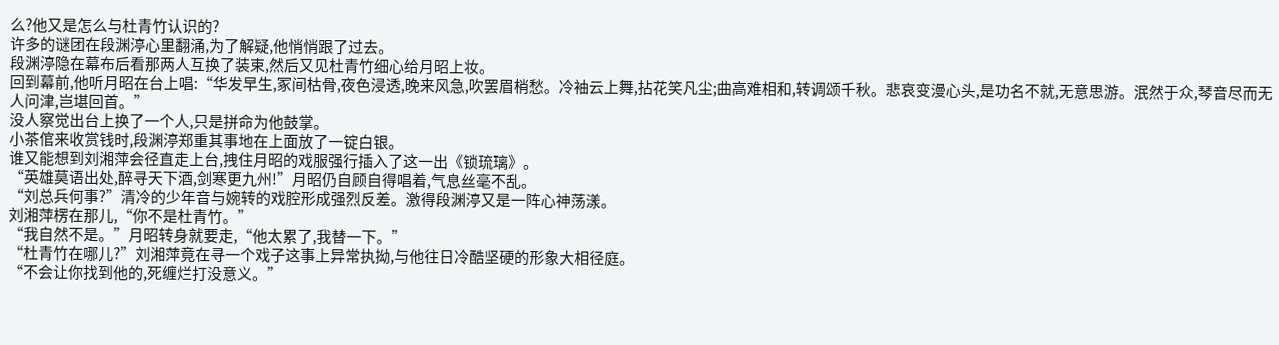么?他又是怎么与杜青竹认识的?
许多的谜团在段渊渟心里翻涌,为了解疑,他悄悄跟了过去。
段渊渟隐在幕布后看那两人互换了装束,然后又见杜青竹细心给月昭上妆。
回到幕前,他听月昭在台上唱:“华发早生,冢间枯骨,夜色浸透,晚来风急,吹罢眉梢愁。冷袖云上舞,拈花笑凡尘;曲高难相和,转调颂千秋。悲哀变漫心头,是功名不就,无意思游。泯然于众,琴音尽而无人问津,岂堪回首。”
没人察觉出台上换了一个人,只是拼命为他鼓掌。
小茶倌来收赏钱时,段渊渟郑重其事地在上面放了一锭白银。
谁又能想到刘湘萍会径直走上台,拽住月昭的戏服强行插入了这一出《锁琉璃》。
“英雄莫语出处,醉寻天下酒,剑寒更九州!”月昭仍自顾自得唱着,气息丝毫不乱。
“刘总兵何事?”清冷的少年音与婉转的戏腔形成强烈反差。激得段渊渟又是一阵心神荡漾。
刘湘萍楞在那儿,“你不是杜青竹。”
“我自然不是。”月昭转身就要走,“他太累了,我替一下。”
“杜青竹在哪儿?”刘湘萍竟在寻一个戏子这事上异常执拗,与他往日冷酷坚硬的形象大相径庭。
“不会让你找到他的,死缠烂打没意义。”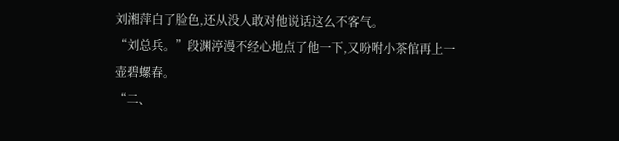刘湘萍白了脸色,还从没人敢对他说话这么不客气。
“刘总兵。”段渊渟漫不经心地点了他一下,又吩咐小茶倌再上一壶碧螺春。
“二、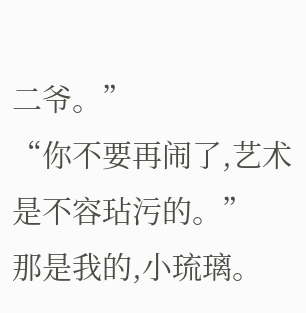二爷。”
“你不要再闹了,艺术是不容玷污的。”
那是我的,小琉璃。